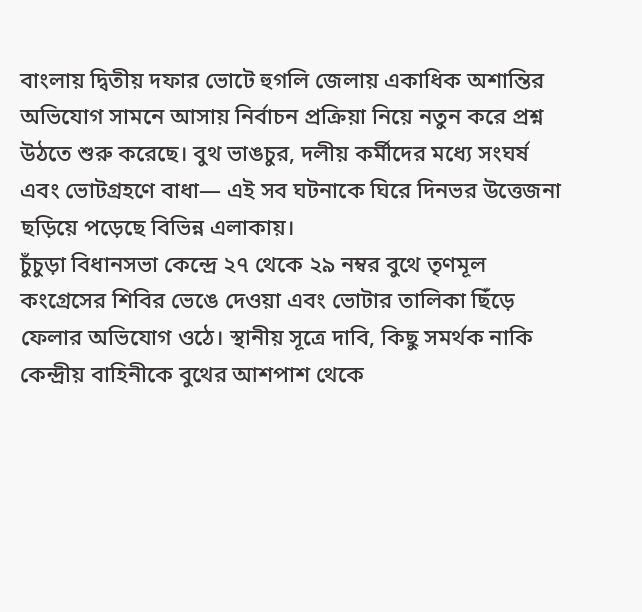বাংলায় দ্বিতীয় দফার ভোটে হুগলি জেলায় একাধিক অশান্তির অভিযোগ সামনে আসায় নির্বাচন প্রক্রিয়া নিয়ে নতুন করে প্রশ্ন উঠতে শুরু করেছে। বুথ ভাঙচুর, দলীয় কর্মীদের মধ্যে সংঘর্ষ এবং ভোটগ্রহণে বাধা— এই সব ঘটনাকে ঘিরে দিনভর উত্তেজনা ছড়িয়ে পড়েছে বিভিন্ন এলাকায়।
চুঁচুড়া বিধানসভা কেন্দ্রে ২৭ থেকে ২৯ নম্বর বুথে তৃণমূল কংগ্রেসের শিবির ভেঙে দেওয়া এবং ভোটার তালিকা ছিঁড়ে ফেলার অভিযোগ ওঠে। স্থানীয় সূত্রে দাবি, কিছু সমর্থক নাকি কেন্দ্রীয় বাহিনীকে বুথের আশপাশ থেকে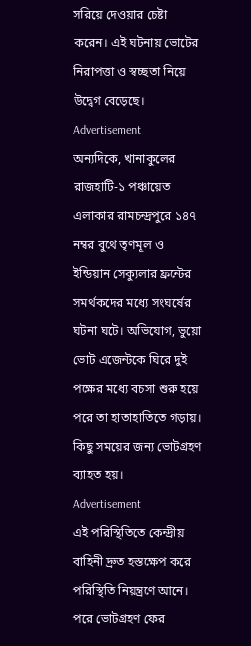সরিয়ে দেওয়ার চেষ্টা করেন। এই ঘটনায় ভোটের নিরাপত্তা ও স্বচ্ছতা নিয়ে উদ্বেগ বেড়েছে।
Advertisement
অন্যদিকে, খানাকুলের রাজহাটি-১ পঞ্চায়েত এলাকার রামচন্দ্রপুরে ১৪৭ নম্বর বুথে তৃণমূল ও ইন্ডিয়ান সেক্যুলার ফ্রন্টের সমর্থকদের মধ্যে সংঘর্ষের ঘটনা ঘটে। অভিযোগ, ভুয়ো ভোট এজেন্টকে ঘিরে দুই পক্ষের মধ্যে বচসা শুরু হয়ে পরে তা হাতাহাতিতে গড়ায়। কিছু সময়ের জন্য ভোটগ্রহণ ব্যাহত হয়।
Advertisement
এই পরিস্থিতিতে কেন্দ্রীয় বাহিনী দ্রুত হস্তক্ষেপ করে পরিস্থিতি নিয়ন্ত্রণে আনে। পরে ভোটগ্রহণ ফের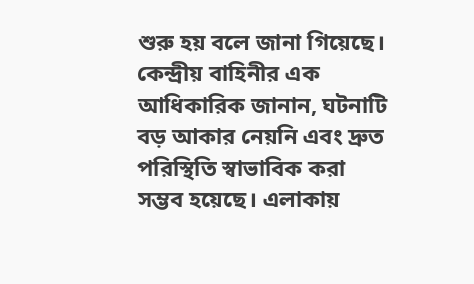শুরু হয় বলে জানা গিয়েছে। কেন্দ্রীয় বাহিনীর এক আধিকারিক জানান, ঘটনাটি বড় আকার নেয়নি এবং দ্রুত পরিস্থিতি স্বাভাবিক করা সম্ভব হয়েছে। এলাকায়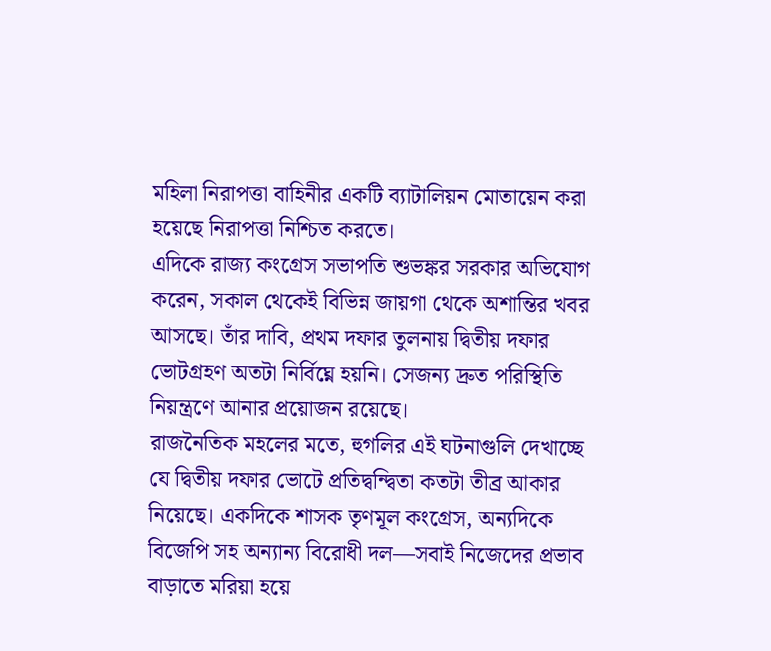মহিলা নিরাপত্তা বাহিনীর একটি ব্যাটালিয়ন মোতায়েন করা হয়েছে নিরাপত্তা নিশ্চিত করতে।
এদিকে রাজ্য কংগ্রেস সভাপতি শুভঙ্কর সরকার অভিযোগ করেন, সকাল থেকেই বিভিন্ন জায়গা থেকে অশান্তির খবর আসছে। তাঁর দাবি, প্রথম দফার তুলনায় দ্বিতীয় দফার ভোটগ্রহণ অতটা নির্বিঘ্নে হয়নি। সেজন্য দ্রুত পরিস্থিতি নিয়ন্ত্রণে আনার প্রয়োজন রয়েছে।
রাজনৈতিক মহলের মতে, হুগলির এই ঘটনাগুলি দেখাচ্ছে যে দ্বিতীয় দফার ভোটে প্রতিদ্বন্দ্বিতা কতটা তীব্র আকার নিয়েছে। একদিকে শাসক তৃণমূল কংগ্রেস, অন্যদিকে বিজেপি সহ অন্যান্য বিরোধী দল—সবাই নিজেদের প্রভাব বাড়াতে মরিয়া হয়ে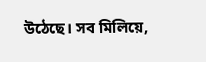উঠেছে। সব মিলিয়ে,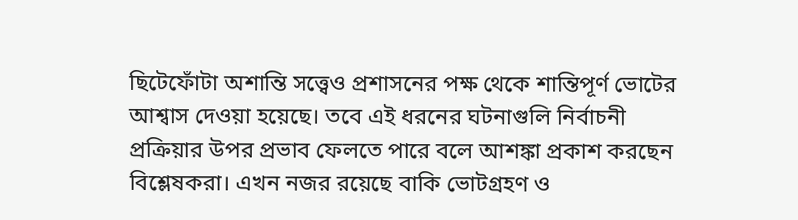ছিটেফোঁটা অশান্তি সত্ত্বেও প্রশাসনের পক্ষ থেকে শান্তিপূর্ণ ভোটের আশ্বাস দেওয়া হয়েছে। তবে এই ধরনের ঘটনাগুলি নির্বাচনী প্রক্রিয়ার উপর প্রভাব ফেলতে পারে বলে আশঙ্কা প্রকাশ করছেন বিশ্লেষকরা। এখন নজর রয়েছে বাকি ভোটগ্রহণ ও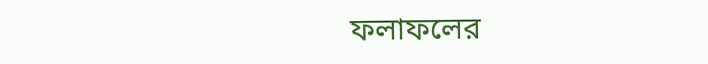ফলাফলের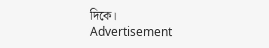দিকে।
Advertisement